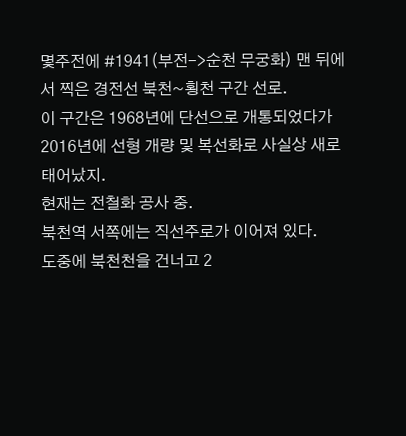몇주전에 #1941(부전->순천 무궁화) 맨 뒤에서 찍은 경전선 북천~횡천 구간 선로.
이 구간은 1968년에 단선으로 개통되었다가 2016년에 선형 개량 및 복선화로 사실상 새로 태어났지.
현재는 전철화 공사 중.
북천역 서쪽에는 직선주로가 이어져 있다.
도중에 북천천을 건너고 2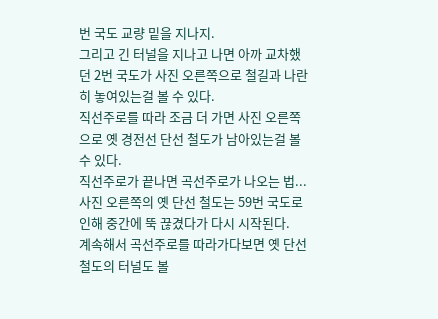번 국도 교량 밑을 지나지.
그리고 긴 터널을 지나고 나면 아까 교차했던 2번 국도가 사진 오른쪽으로 철길과 나란히 놓여있는걸 볼 수 있다.
직선주로를 따라 조금 더 가면 사진 오른쪽으로 옛 경전선 단선 철도가 남아있는걸 볼 수 있다.
직선주로가 끝나면 곡선주로가 나오는 법...
사진 오른쪽의 옛 단선 철도는 59번 국도로 인해 중간에 뚝 끊겼다가 다시 시작된다.
계속해서 곡선주로를 따라가다보면 옛 단선 철도의 터널도 볼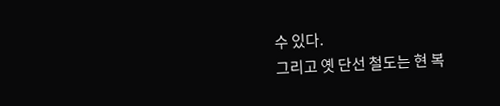수 있다.
그리고 옛 단선 철도는 현 복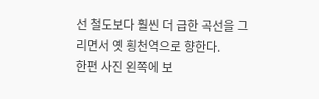선 철도보다 훨씬 더 급한 곡선을 그리면서 옛 횡천역으로 향한다.
한편 사진 왼쪽에 보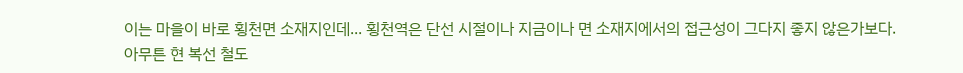이는 마을이 바로 횡천면 소재지인데... 횡천역은 단선 시절이나 지금이나 면 소재지에서의 접근성이 그다지 좋지 않은가보다.
아무튼 현 복선 철도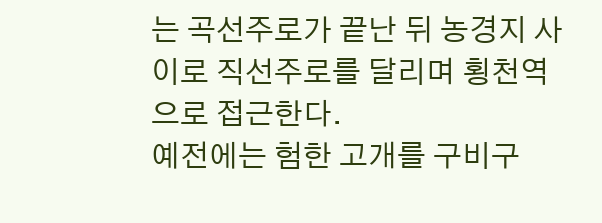는 곡선주로가 끝난 뒤 농경지 사이로 직선주로를 달리며 횡천역으로 접근한다.
예전에는 험한 고개를 구비구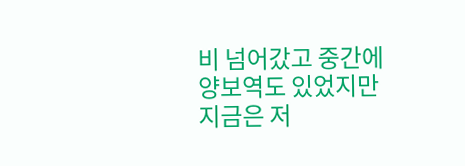비 넘어갔고 중간에 양보역도 있었지만 지금은 저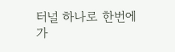터널 하나로 한번에 가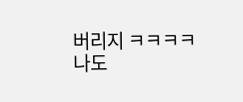버리지 ㅋㅋㅋㅋ
나도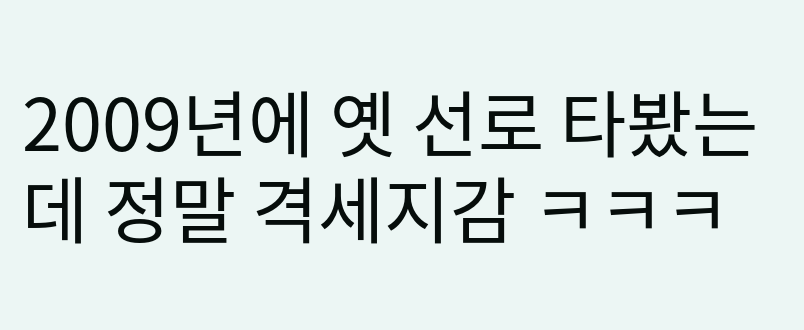2009년에 옛 선로 타봤는데 정말 격세지감 ㅋㅋㅋ